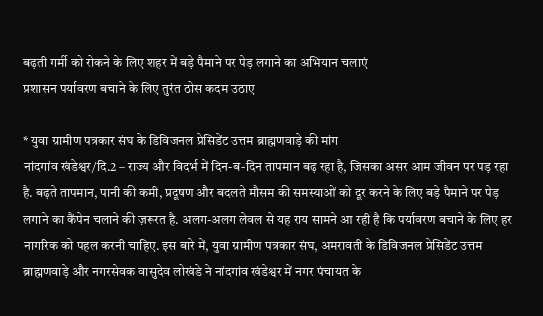बढ़ती गर्मी को रोकने के लिए शहर में बड़े पैमाने पर पेड़ लगाने का अभियान चलाएं
प्रशासन पर्यावरण बचाने के लिए तुरंत ठोस कदम उठाए

* युवा ग्रामीण पत्रकार संघ के डिविजनल प्रेसिडेंट उत्तम ब्राह्मणवाड़े की मांग
नांदगांव खंडेश्वर/दि.2 – राज्य और विदर्भ में दिन-ब-दिन तापमान बढ़ रहा है, जिसका असर आम जीवन पर पड़ रहा है. बढ़ते तापमान, पानी की कमी, प्रदूषण और बदलते मौसम की समस्याओं को दूर करने के लिए बड़े पैमाने पर पेड़ लगाने का कैंपेन चलाने की ज़रूरत है. अलग-अलग लेवल से यह राय सामने आ रही है कि पर्यावरण बचाने के लिए हर नागरिक को पहल करनी चाहिए. इस बारे में, युवा ग्रामीण पत्रकार संघ, अमरावती के डिविजनल प्रेसिडेंट उत्तम ब्राह्मणवाड़े और नगरसेवक वासुदेव लोखंडे ने नांदगांव खंडेश्वर में नगर पंचायत के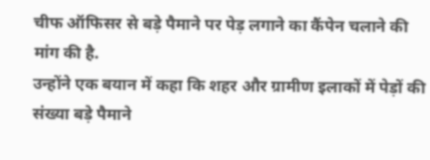चीफ ऑफिसर से बड़े पैमाने पर पेड़ लगाने का कैंपेन चलाने की मांग की है.
उन्होंने एक बयान में कहा कि शहर और ग्रामीण इलाकों में पेड़ों की संख्या बड़े पैमाने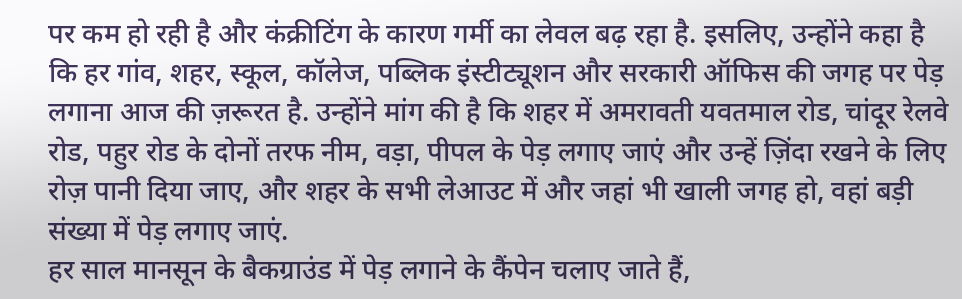पर कम हो रही है और कंक्रीटिंग के कारण गर्मी का लेवल बढ़ रहा है. इसलिए, उन्होंने कहा है कि हर गांव, शहर, स्कूल, कॉलेज, पब्लिक इंस्टीट्यूशन और सरकारी ऑफिस की जगह पर पेड़ लगाना आज की ज़रूरत है. उन्होंने मांग की है कि शहर में अमरावती यवतमाल रोड, चांदूर रेलवे रोड, पहुर रोड के दोनों तरफ नीम, वड़ा, पीपल के पेड़ लगाए जाएं और उन्हें ज़िंदा रखने के लिए रोज़ पानी दिया जाए, और शहर के सभी लेआउट में और जहां भी खाली जगह हो, वहां बड़ी संख्या में पेड़ लगाए जाएं.
हर साल मानसून के बैकग्राउंड में पेड़ लगाने के कैंपेन चलाए जाते हैं,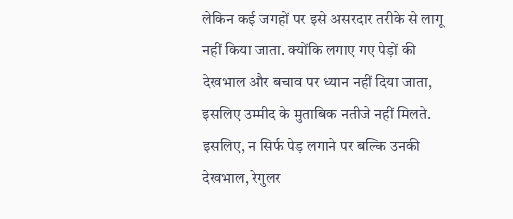लेकिन कई जगहों पर इसे असरदार तरीके से लागू नहीं किया जाता. क्योंकि लगाए गए पेड़ों की देखभाल और बचाव पर ध्यान नहीं दिया जाता, इसलिए उम्मीद के मुताबिक नतीजे नहीं मिलते. इसलिए, न सिर्फ पेड़ लगाने पर बल्कि उनकी देखभाल, रेगुलर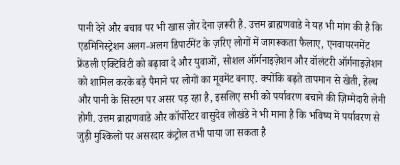पानी देने और बचाव पर भी खास ज़ोर देना ज़रूरी है. उत्तम ब्राह्मणवाडे ने यह भी मांग की है कि एडमिनिस्ट्रेशन अलग-अलग डिपार्टमेंट के ज़रिए लोगों में जागरूकता फैलाए, एनवायरनमेंट फ्रेंडली एक्टिविटी को बढ़ावा दे और युवाओं, सोशल ऑर्गनाइज़ेशन और वॉलंटरी ऑर्गनाइज़ेशन को शामिल करके बड़े पैमाने पर लोगों का मूवमेंट बनाए. क्योंकि बढ़ते तापमान से खेती, हेल्थ और पानी के सिस्टम पर असर पड़ रहा है, इसलिए सभी को पर्यावरण बचाने की ज़िम्मेदारी लेनी होगी. उत्तम ब्राह्मणवाडे और कॉर्पोरेटर वासुदेव लोखंडे ने भी माना है कि भविष्य में पर्यावरण से जुड़ी मुश्किलों पर असरदार कंट्रोल तभी पाया जा सकता है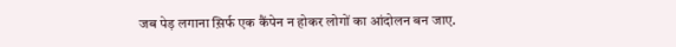जब पेड़ लगाना स़िर्फ एक कैंपेन न होकर लोगों का आंदोलन बन जाए.